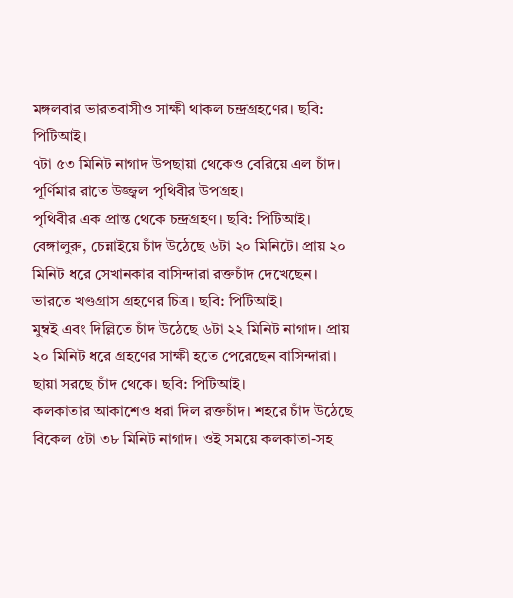মঙ্গলবার ভারতবাসীও সাক্ষী থাকল চন্দ্রগ্রহণের। ছবি: পিটিআই।
৭টা ৫৩ মিনিট নাগাদ উপছায়া থেকেও বেরিয়ে এল চাঁদ। পূর্ণিমার রাতে উজ্জ্বল পৃথিবীর উপগ্রহ।
পৃথিবীর এক প্রান্ত থেকে চন্দ্রগ্রহণ। ছবি: পিটিআই।
বেঙ্গালুরু, চেন্নাইয়ে চাঁদ উঠেছে ৬টা ২০ মিনিটে। প্রায় ২০ মিনিট ধরে সেখানকার বাসিন্দারা রক্তচাঁদ দেখেছেন।
ভারতে খণ্ডগ্রাস গ্রহণের চিত্র। ছবি: পিটিআই।
মুম্বই এবং দিল্লিতে চাঁদ উঠেছে ৬টা ২২ মিনিট নাগাদ। প্রায় ২০ মিনিট ধরে গ্রহণের সাক্ষী হতে পেরেছেন বাসিন্দারা।
ছায়া সরছে চাঁদ থেকে। ছবি: পিটিআই।
কলকাতার আকাশেও ধরা দিল রক্তচাঁদ। শহরে চাঁদ উঠেছে বিকেল ৫টা ৩৮ মিনিট নাগাদ। ওই সময়ে কলকাতা-সহ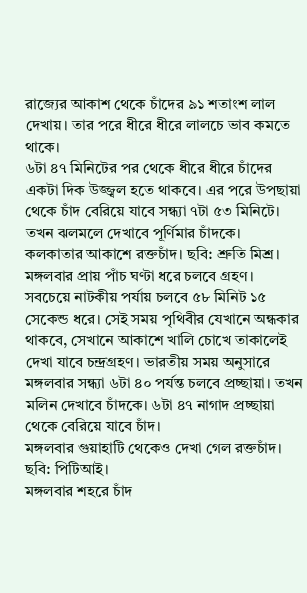রাজ্যের আকাশ থেকে চাঁদের ৯১ শতাংশ লাল দেখায়। তার পরে ধীরে ধীরে লালচে ভাব কমতে থাকে।
৬টা ৪৭ মিনিটের পর থেকে ধীরে ধীরে চাঁদের একটা দিক উজ্জ্বল হতে থাকবে। এর পরে উপছায়া থেকে চাঁদ বেরিয়ে যাবে সন্ধ্যা ৭টা ৫৩ মিনিটে। তখন ঝলমলে দেখাবে পূর্ণিমার চাঁদকে।
কলকাতার আকাশে রক্তচাঁদ। ছবি: শ্রুতি মিশ্র।
মঙ্গলবার প্রায় পাঁচ ঘণ্টা ধরে চলবে গ্রহণ। সবচেয়ে নাটকীয় পর্যায় চলবে ৫৮ মিনিট ১৫ সেকেন্ড ধরে। সেই সময় পৃথিবীর যেখানে অন্ধকার থাকবে, সেখানে আকাশে খালি চোখে তাকালেই দেখা যাবে চন্দ্রগ্রহণ। ভারতীয় সময় অনুসারে মঙ্গলবার সন্ধ্যা ৬টা ৪০ পর্যন্ত চলবে প্রচ্ছায়া। তখন মলিন দেখাবে চাঁদকে। ৬টা ৪৭ নাগাদ প্রচ্ছায়া থেকে বেরিয়ে যাবে চাঁদ।
মঙ্গলবার গুয়াহাটি থেকেও দেখা গেল রক্তচাঁদ। ছবি: পিটিআই।
মঙ্গলবার শহরে চাঁদ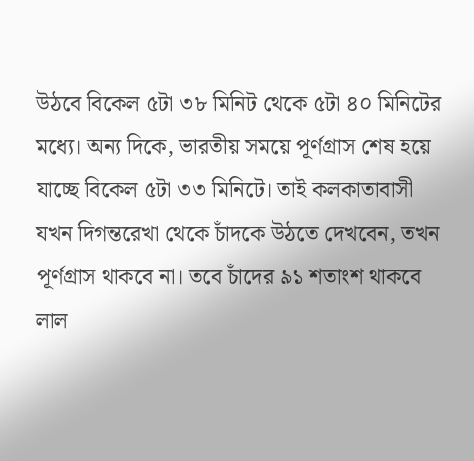উঠবে বিকেল ৫টা ৩৮ মিনিট থেকে ৫টা ৪০ মিনিটের মধ্যে। অন্য দিকে, ভারতীয় সময়ে পূর্ণগ্রাস শেষ হয়ে যাচ্ছে বিকেল ৫টা ৩৩ মিনিটে। তাই কলকাতাবাসী যখন দিগন্তরেখা থেকে চাঁদকে উঠতে দেখবেন, তখন পূর্ণগ্রাস থাকবে না। তবে চাঁদের ৯১ শতাংশ থাকবে লাল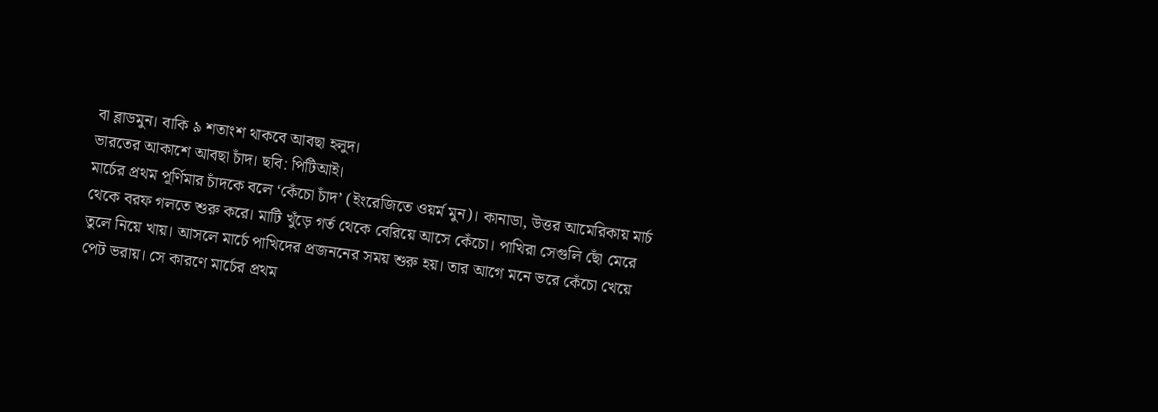বা ব্লাডমুন। বাকি ৯ শতাংশ থাকবে আবছা হলুদ।
ভারতের আকাশে আবছা চাঁদ। ছবি: পিটিআই।
মার্চের প্রথম পূর্ণিমার চাঁদকে বলে ‘কেঁচো চাঁদ’ (ইংরেজিতে ওয়র্ম মুন)। কানাডা, উত্তর আমেরিকায় মার্চ থেকে বরফ গলতে শুরু করে। মাটি খুঁড়ে গর্ত থেকে বেরিয়ে আসে কেঁচো। পাখিরা সেগুলি ছোঁ মেরে তুলে নিয়ে খায়। আসলে মার্চে পাখিদের প্রজননের সময় শুরু হয়। তার আগে মনে ভরে কেঁচো খেয়ে পেট ভরায়। সে কারণে মার্চের প্রথম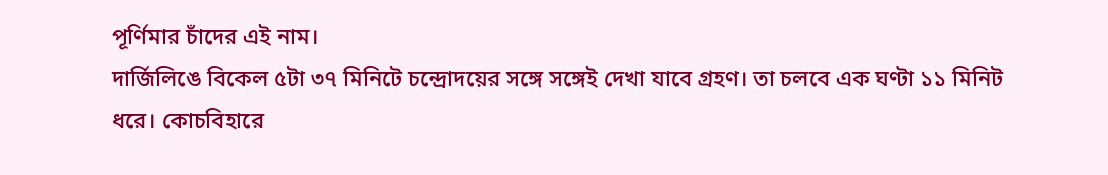পূর্ণিমার চাঁদের এই নাম।
দার্জিলিঙে বিকেল ৫টা ৩৭ মিনিটে চন্দ্রোদয়ের সঙ্গে সঙ্গেই দেখা যাবে গ্রহণ। তা চলবে এক ঘণ্টা ১১ মিনিট ধরে। কোচবিহারে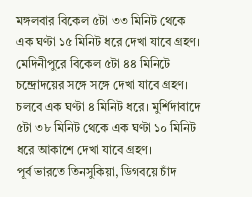মঙ্গলবার বিকেল ৫টা ৩৩ মিনিট থেকে এক ঘণ্টা ১৫ মিনিট ধরে দেখা যাবে গ্রহণ। মেদিনীপুরে বিকেল ৫টা ৪৪ মিনিটে চন্দ্রোদয়ের সঙ্গে সঙ্গে দেখা যাবে গ্রহণ। চলবে এক ঘণ্টা ৪ মিনিট ধরে। মুর্শিদাবাদে ৫টা ৩৮ মিনিট থেকে এক ঘণ্টা ১০ মিনিট ধরে আকাশে দেখা যাবে গ্রহণ।
পূর্ব ভারতে তিনসুকিয়া, ডিগবয়ে চাঁদ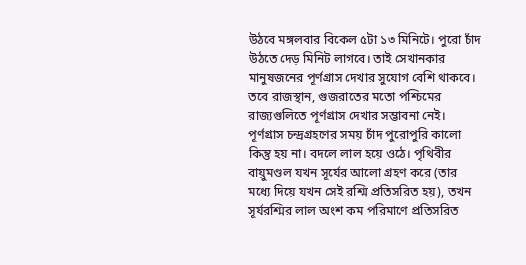উঠবে মঙ্গলবার বিকেল ৫টা ১৩ মিনিটে। পুরো চাঁদ উঠতে দেড় মিনিট লাগবে। তাই সেখানকার মানুষজনের পূর্ণগ্রাস দেখার সুযোগ বেশি থাকবে। তবে রাজস্থান, গুজরাতের মতো পশ্চিমের রাজ্যগুলিতে পূর্ণগ্রাস দেখার সম্ভাবনা নেই।
পূর্ণগ্রাস চন্দ্রগ্রহণের সময় চাঁদ পুরোপুরি কালো কিন্তু হয় না। বদলে লাল হয়ে ওঠে। পৃথিবীর বায়ুমণ্ডল যখন সূর্যের আলো গ্রহণ করে (তার মধ্যে দিয়ে যখন সেই রশ্মি প্রতিসরিত হয়), তখন সূর্যরশ্মির লাল অংশ কম পরিমাণে প্রতিসরিত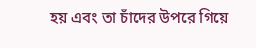হয় এবং তা চাঁদের উপরে গিয়ে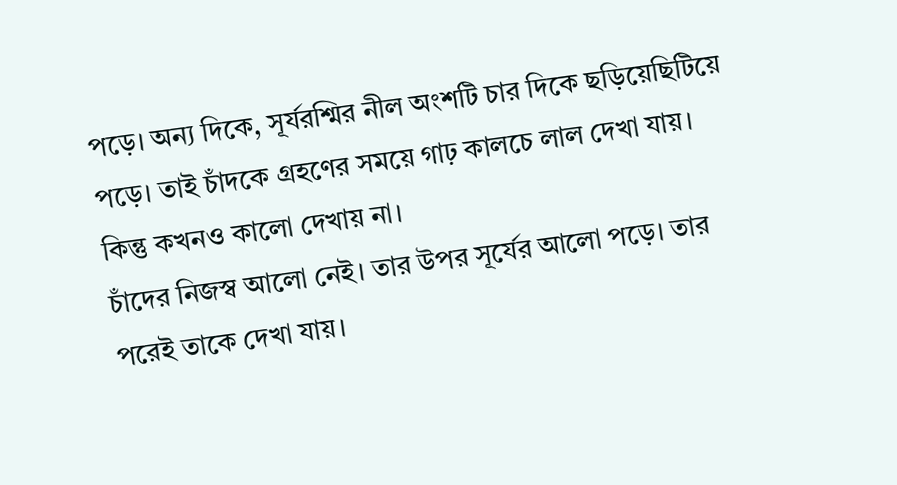পড়ে। অন্য দিকে, সূর্যরশ্মির নীল অংশটি চার দিকে ছড়িয়েছিটিয়ে পড়ে। তাই চাঁদকে গ্রহণের সময়ে গাঢ় কালচে লাল দেখা যায়। কিন্তু কখনও কালো দেখায় না।
চাঁদের নিজস্ব আলো নেই। তার উপর সূর্যের আলো পড়ে। তার পরেই তাকে দেখা যায়।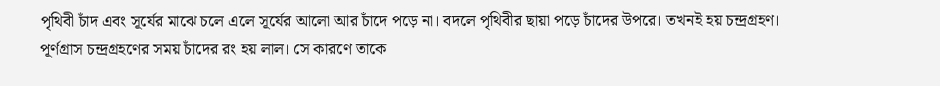পৃথিবী চাঁদ এবং সূর্যের মাঝে চলে এলে সূর্যের আলো আর চাঁদে পড়ে না। বদলে পৃথিবীর ছায়া পড়ে চাঁদের উপরে। তখনই হয় চন্দ্রগ্রহণ। পূর্ণগ্রাস চন্দ্রগ্রহণের সময় চাঁদের রং হয় লাল। সে কারণে তাকে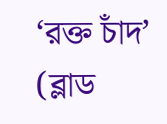‘রক্ত চাঁদ’ (ব্লাড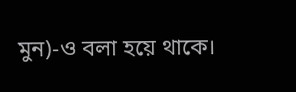মুন)-ও বলা হয়ে থাকে।